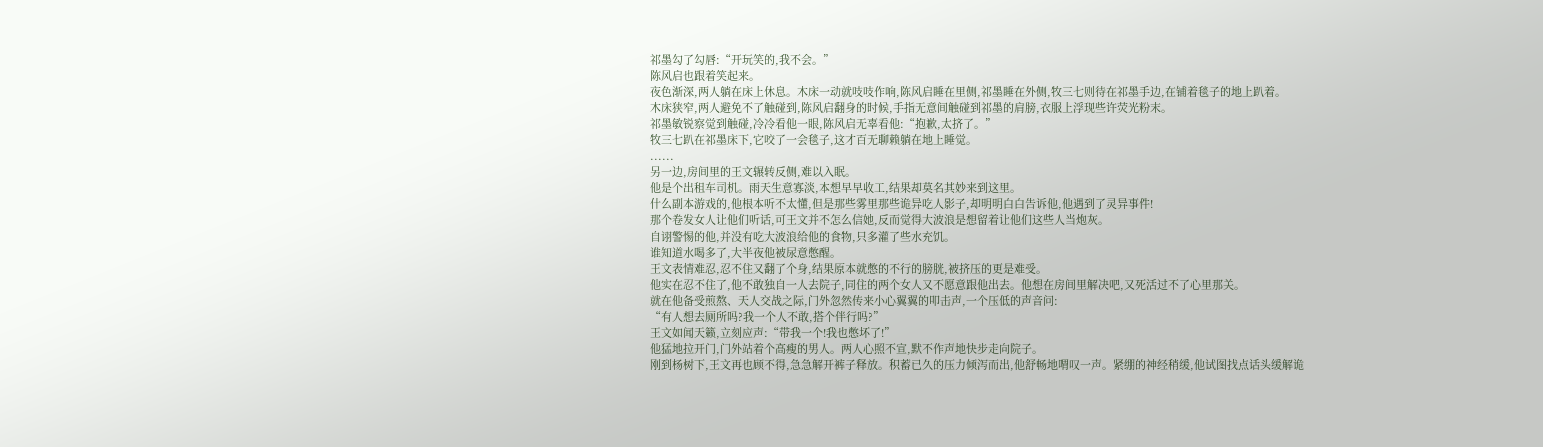祁墨勾了勾唇:“开玩笑的,我不会。”
陈风启也跟着笑起来。
夜色渐深,两人躺在床上休息。木床一动就吱吱作响,陈风启睡在里侧,祁墨睡在外侧,牧三七则待在祁墨手边,在铺着毯子的地上趴着。
木床狭窄,两人避免不了触碰到,陈风启翻身的时候,手指无意间触碰到祁墨的肩膀,衣服上浮现些许荧光粉末。
祁墨敏锐察觉到触碰,冷冷看他一眼,陈风启无辜看他:“抱歉,太挤了。”
牧三七趴在祁墨床下,它咬了一会毯子,这才百无聊赖躺在地上睡觉。
......
另一边,房间里的王文辗转反侧,难以入眠。
他是个出租车司机。雨天生意寡淡,本想早早收工,结果却莫名其妙来到这里。
什么副本游戏的,他根本听不太懂,但是那些雾里那些诡异吃人影子,却明明白白告诉他,他遇到了灵异事件!
那个卷发女人让他们听话,可王文并不怎么信她,反而觉得大波浪是想留着让他们这些人当炮灰。
自诩警惕的他,并没有吃大波浪给他的食物,只多灌了些水充饥。
谁知道水喝多了,大半夜他被尿意憋醒。
王文表情难忍,忍不住又翻了个身,结果原本就憋的不行的膀胱,被挤压的更是难受。
他实在忍不住了,他不敢独自一人去院子,同住的两个女人又不愿意跟他出去。他想在房间里解决吧,又死活过不了心里那关。
就在他备受煎熬、天人交战之际,门外忽然传来小心翼翼的叩击声,一个压低的声音问:
“有人想去厕所吗?我一个人不敢,搭个伴行吗?”
王文如闻天籁,立刻应声:“带我一个!我也憋坏了!”
他猛地拉开门,门外站着个高瘦的男人。两人心照不宣,默不作声地快步走向院子。
刚到杨树下,王文再也顾不得,急急解开裤子释放。积蓄已久的压力倾泻而出,他舒畅地喟叹一声。紧绷的神经稍缓,他试图找点话头缓解诡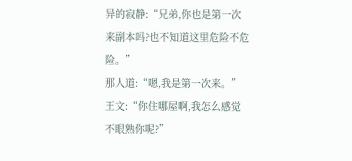异的寂静:“兄弟,你也是第一次来副本吗?也不知道这里危险不危险。”
那人道:“嗯,我是第一次来。”
王文:“你住哪屋啊,我怎么感觉不眼熟你呢?”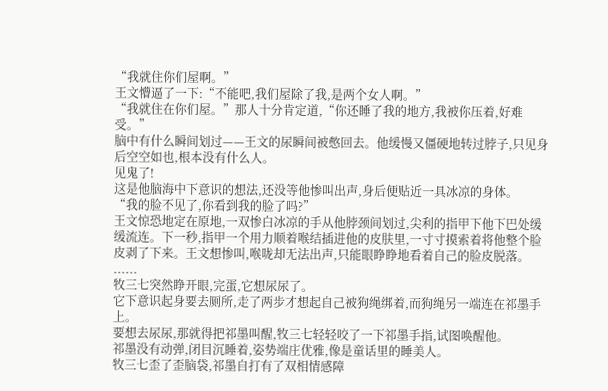“我就住你们屋啊。”
王文懵逼了一下:“不能吧,我们屋除了我,是两个女人啊。”
“我就住在你们屋。”那人十分肯定道,“你还睡了我的地方,我被你压着,好难受。”
脑中有什么瞬间划过——王文的尿瞬间被憋回去。他缓慢又僵硬地转过脖子,只见身后空空如也,根本没有什么人。
见鬼了!
这是他脑海中下意识的想法,还没等他惨叫出声,身后便贴近一具冰凉的身体。
“我的脸不见了,你看到我的脸了吗?”
王文惊恐地定在原地,一双惨白冰凉的手从他脖颈间划过,尖利的指甲下他下巴处缓缓流连。下一秒,指甲一个用力顺着喉结插进他的皮肤里,一寸寸摸索着将他整个脸皮剥了下来。王文想惨叫,喉咙却无法出声,只能眼睁睁地看着自己的脸皮脱落。
......
牧三七突然睁开眼,完蛋,它想尿尿了。
它下意识起身要去厕所,走了两步才想起自己被狗绳绑着,而狗绳另一端连在祁墨手上。
要想去尿尿,那就得把祁墨叫醒,牧三七轻轻咬了一下祁墨手指,试图唤醒他。
祁墨没有动弹,闭目沉睡着,姿势端庄优雅,像是童话里的睡美人。
牧三七歪了歪脑袋,祁墨自打有了双相情感障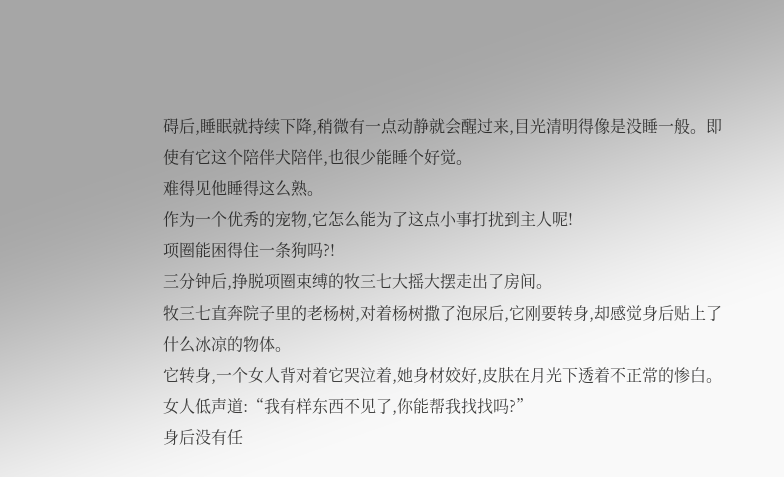碍后,睡眠就持续下降,稍微有一点动静就会醒过来,目光清明得像是没睡一般。即使有它这个陪伴犬陪伴,也很少能睡个好觉。
难得见他睡得这么熟。
作为一个优秀的宠物,它怎么能为了这点小事打扰到主人呢!
项圈能困得住一条狗吗?!
三分钟后,挣脱项圈束缚的牧三七大摇大摆走出了房间。
牧三七直奔院子里的老杨树,对着杨树撒了泡尿后,它刚要转身,却感觉身后贴上了什么冰凉的物体。
它转身,一个女人背对着它哭泣着,她身材姣好,皮肤在月光下透着不正常的惨白。
女人低声道:“我有样东西不见了,你能帮我找找吗?”
身后没有任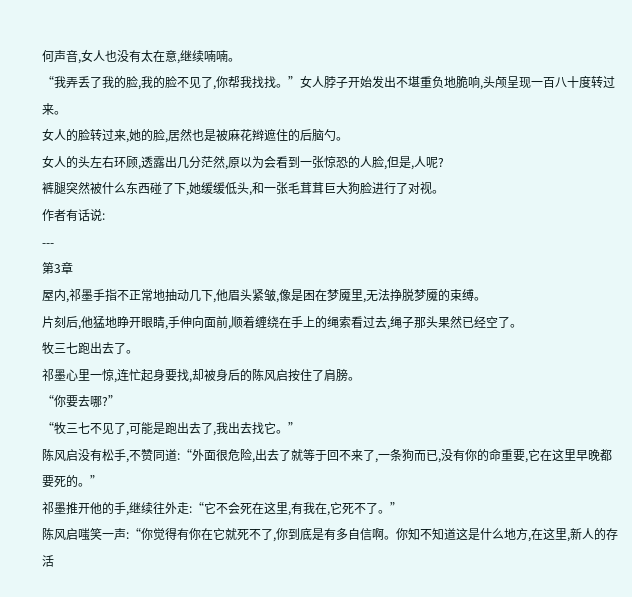何声音,女人也没有太在意,继续喃喃。
“我弄丢了我的脸,我的脸不见了,你帮我找找。”女人脖子开始发出不堪重负地脆响,头颅呈现一百八十度转过来。
女人的脸转过来,她的脸,居然也是被麻花辫遮住的后脑勺。
女人的头左右环顾,透露出几分茫然,原以为会看到一张惊恐的人脸,但是,人呢?
裤腿突然被什么东西碰了下,她缓缓低头,和一张毛茸茸巨大狗脸进行了对视。
作者有话说:
---
第3章
屋内,祁墨手指不正常地抽动几下,他眉头紧皱,像是困在梦魇里,无法挣脱梦魇的束缚。
片刻后,他猛地睁开眼睛,手伸向面前,顺着缠绕在手上的绳索看过去,绳子那头果然已经空了。
牧三七跑出去了。
祁墨心里一惊,连忙起身要找,却被身后的陈风启按住了肩膀。
“你要去哪?”
“牧三七不见了,可能是跑出去了,我出去找它。”
陈风启没有松手,不赞同道:“外面很危险,出去了就等于回不来了,一条狗而已,没有你的命重要,它在这里早晚都要死的。”
祁墨推开他的手,继续往外走:“它不会死在这里,有我在,它死不了。”
陈风启嗤笑一声:“你觉得有你在它就死不了,你到底是有多自信啊。你知不知道这是什么地方,在这里,新人的存活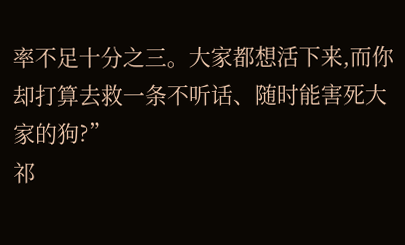率不足十分之三。大家都想活下来,而你却打算去救一条不听话、随时能害死大家的狗?”
祁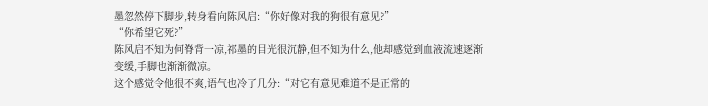墨忽然停下脚步,转身看向陈风启:“你好像对我的狗很有意见?”
“你希望它死?”
陈风启不知为何脊背一凉,祁墨的目光很沉静,但不知为什么,他却感觉到血液流速逐渐变缓,手脚也渐渐微凉。
这个感觉令他很不爽,语气也冷了几分:“对它有意见难道不是正常的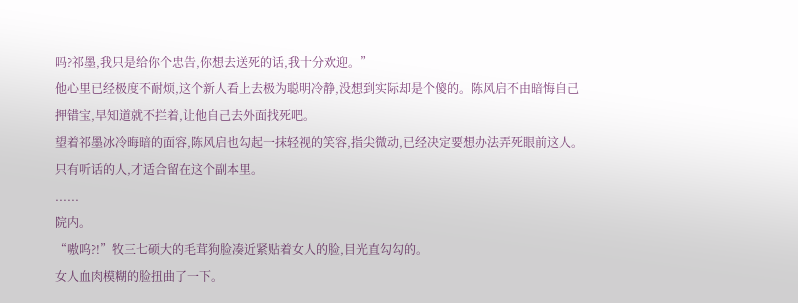吗?祁墨,我只是给你个忠告,你想去送死的话,我十分欢迎。”
他心里已经极度不耐烦,这个新人看上去极为聪明冷静,没想到实际却是个傻的。陈风启不由暗悔自己押错宝,早知道就不拦着,让他自己去外面找死吧。
望着祁墨冰冷晦暗的面容,陈风启也勾起一抹轻视的笑容,指尖微动,已经决定要想办法弄死眼前这人。
只有听话的人,才适合留在这个副本里。
......
院内。
“嗷呜?!”牧三七硕大的毛茸狗脸凑近紧贴着女人的脸,目光直勾勾的。
女人血肉模糊的脸扭曲了一下。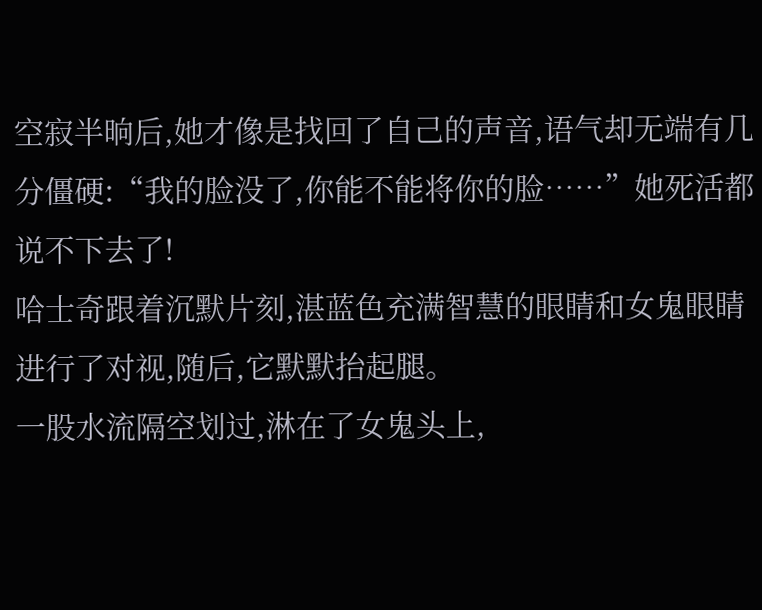空寂半晌后,她才像是找回了自己的声音,语气却无端有几分僵硬:“我的脸没了,你能不能将你的脸……”她死活都说不下去了!
哈士奇跟着沉默片刻,湛蓝色充满智慧的眼睛和女鬼眼睛进行了对视,随后,它默默抬起腿。
一股水流隔空划过,淋在了女鬼头上,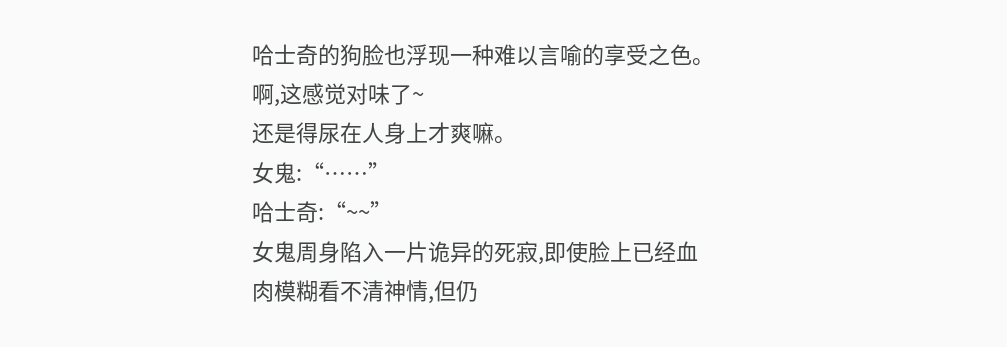哈士奇的狗脸也浮现一种难以言喻的享受之色。
啊,这感觉对味了~
还是得尿在人身上才爽嘛。
女鬼:“……”
哈士奇:“~~”
女鬼周身陷入一片诡异的死寂,即使脸上已经血肉模糊看不清神情,但仍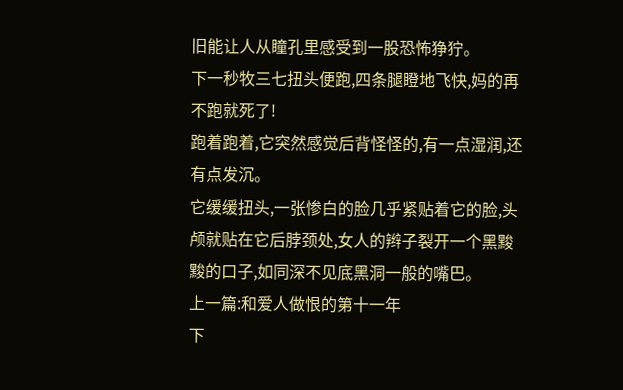旧能让人从瞳孔里感受到一股恐怖狰狞。
下一秒牧三七扭头便跑,四条腿瞪地飞快,妈的再不跑就死了!
跑着跑着,它突然感觉后背怪怪的,有一点湿润,还有点发沉。
它缓缓扭头,一张惨白的脸几乎紧贴着它的脸,头颅就贴在它后脖颈处,女人的辫子裂开一个黑黢黢的口子,如同深不见底黑洞一般的嘴巴。
上一篇:和爱人做恨的第十一年
下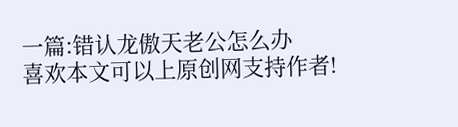一篇:错认龙傲天老公怎么办
喜欢本文可以上原创网支持作者!